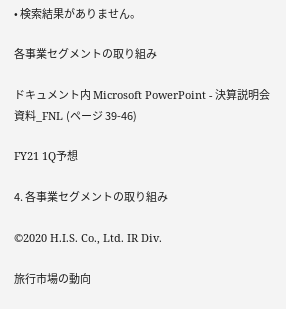• 検索結果がありません。

各事業セグメントの取り組み

ドキュメント内 Microsoft PowerPoint - 決算説明会資料_FNL (ページ 39-46)

FY21 1Q予想

4. 各事業セグメントの取り組み

©2020 H.I.S. Co., Ltd. IR Div.

旅行市場の動向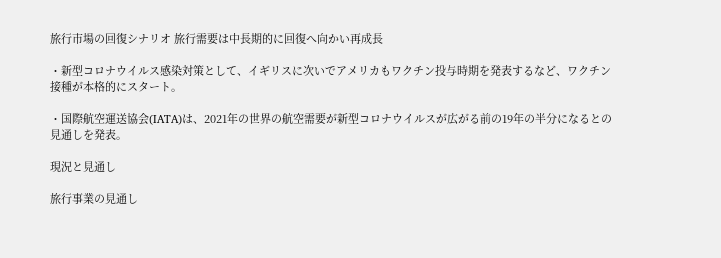旅行市場の回復シナリオ 旅行需要は中長期的に回復へ向かい再成長

・新型コロナウイルス感染対策として、イギリスに次いでアメリカもワクチン投与時期を発表するなど、ワクチン接種が本格的にスタート。

・国際航空運送協会(IATA)は、2021年の世界の航空需要が新型コロナウイルスが広がる前の19年の半分になるとの見通しを発表。

現況と見通し

旅行事業の見通し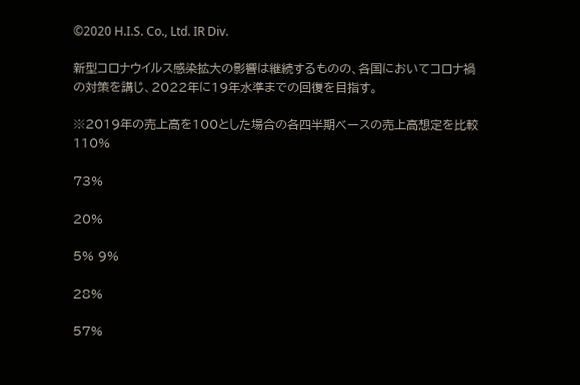©2020 H.I.S. Co., Ltd. IR Div.

新型コロナウイルス感染拡大の影響は継続するものの、各国においてコロナ禍の対策を講じ、2022年に19年水準までの回復を目指す。

※2019年の売上高を100とした場合の各四半期ベースの売上高想定を比較 110%

73%

20%

5% 9%

28%

57%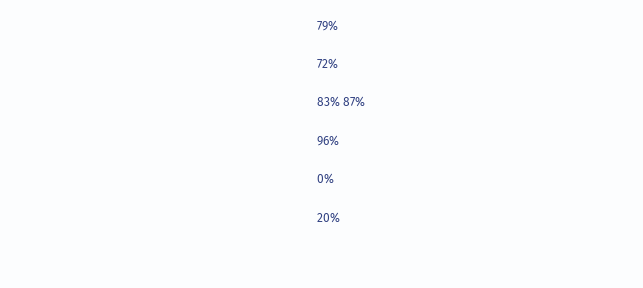79%

72%

83% 87%

96%

0%

20%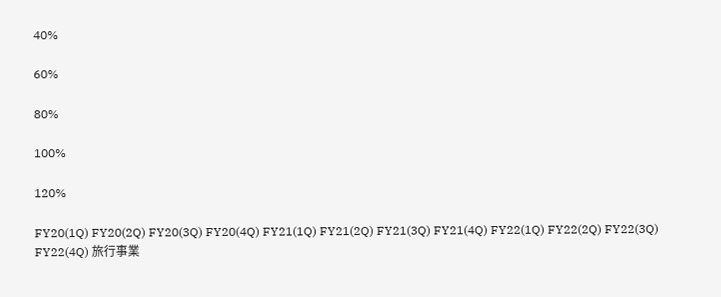40%

60%

80%

100%

120%

FY20(1Q) FY20(2Q) FY20(3Q) FY20(4Q) FY21(1Q) FY21(2Q) FY21(3Q) FY21(4Q) FY22(1Q) FY22(2Q) FY22(3Q) FY22(4Q) 旅行事業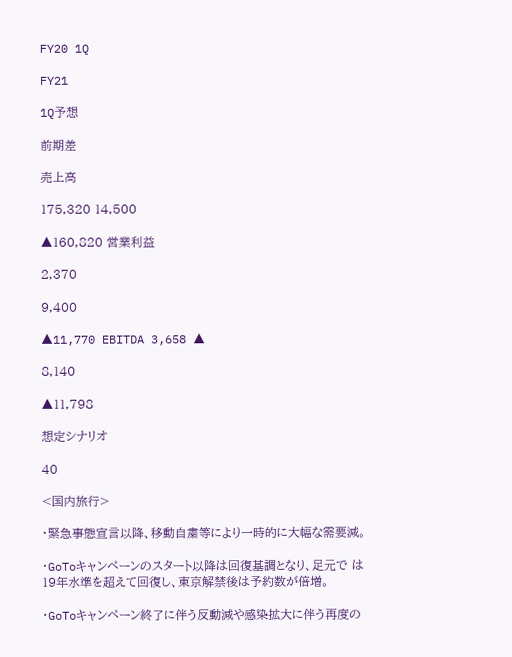FY20 1Q

FY21

1Q予想

前期差

売上高

175,320 14,500

▲160,820 営業利益

2,370

9,400

▲11,770 EBITDA 3,658 ▲

8,140

▲11,798

想定シナリオ

40

<国内旅行>

・緊急事態宣言以降、移動自粛等により一時的に大幅な需要減。

・GoToキャンペーンのスタート以降は回復基調となり、足元で は19年水準を超えて回復し、東京解禁後は予約数が倍増。

・GoToキャンペーン終了に伴う反動減や感染拡大に伴う再度の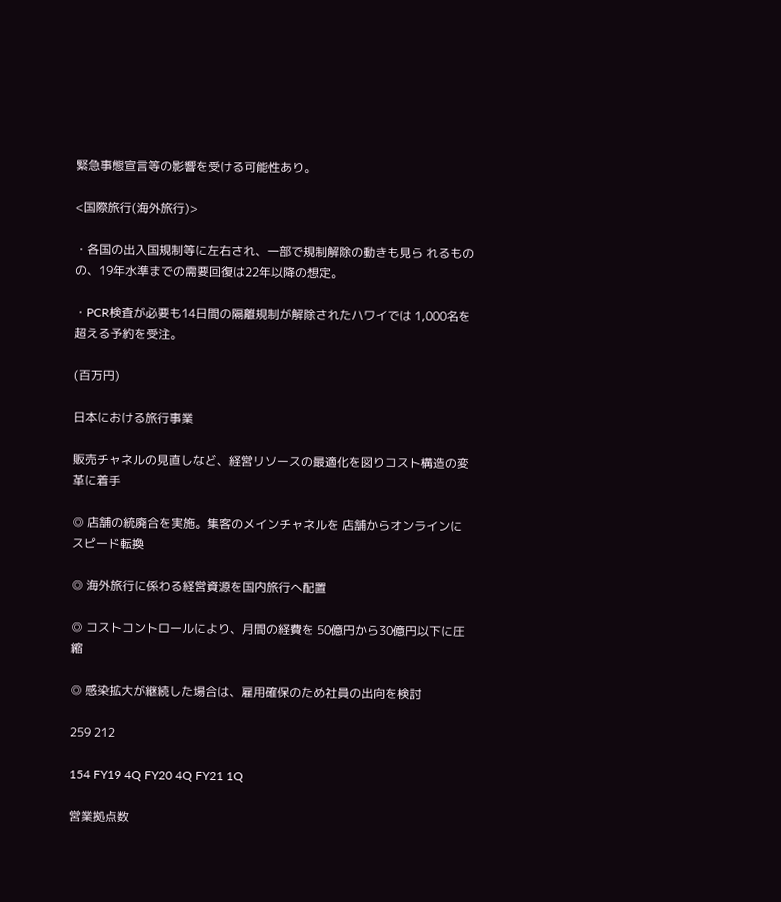緊急事態宣言等の影響を受ける可能性あり。

<国際旅行(海外旅行)>

・各国の出入国規制等に左右され、一部で規制解除の動きも見ら れるものの、19年水準までの需要回復は22年以降の想定。

・PCR検査が必要も14日間の隔離規制が解除されたハワイでは 1,000名を超える予約を受注。

(百万円)

日本における旅行事業

販売チャネルの見直しなど、経営リソースの最適化を図りコスト構造の変革に着手

◎ 店舗の統廃合を実施。集客のメインチャネルを 店舗からオンラインにスピード転換

◎ 海外旅行に係わる経営資源を国内旅行へ配置

◎ コストコントロールにより、月間の経費を 50億円から30億円以下に圧縮

◎ 感染拡大が継続した場合は、雇用確保のため社員の出向を検討

259 212

154 FY19 4Q FY20 4Q FY21 1Q

営業拠点数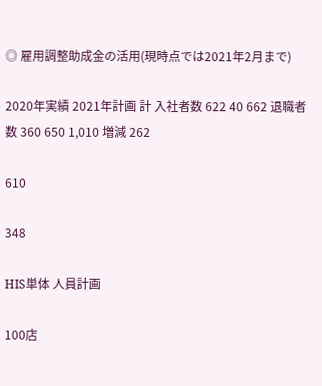◎ 雇用調整助成金の活用(現時点では2021年2月まで)

2020年実績 2021年計画 計 入社者数 622 40 662 退職者数 360 650 1,010 増減 262

610

348

HIS単体 人員計画

100店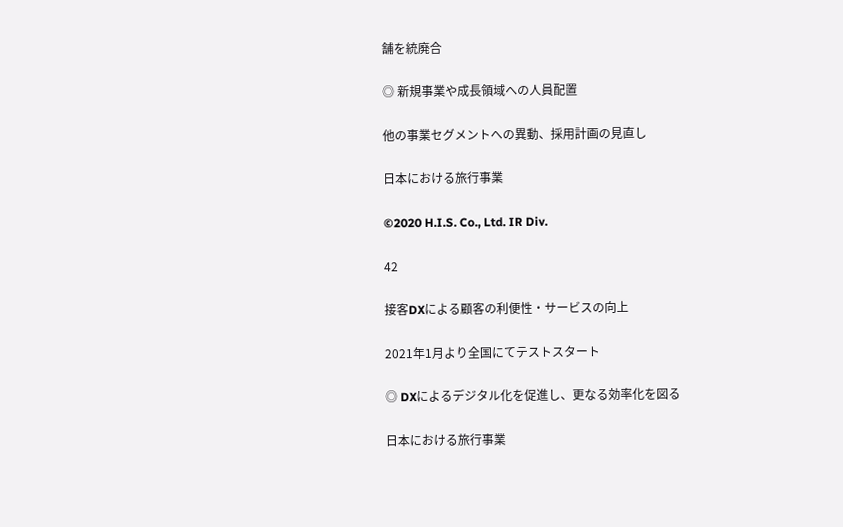舗を統廃合

◎ 新規事業や成長領域への人員配置

他の事業セグメントへの異動、採用計画の見直し

日本における旅行事業

©2020 H.I.S. Co., Ltd. IR Div.

42

接客DXによる顧客の利便性・サービスの向上

2021年1月より全国にてテストスタート

◎ DXによるデジタル化を促進し、更なる効率化を図る

日本における旅行事業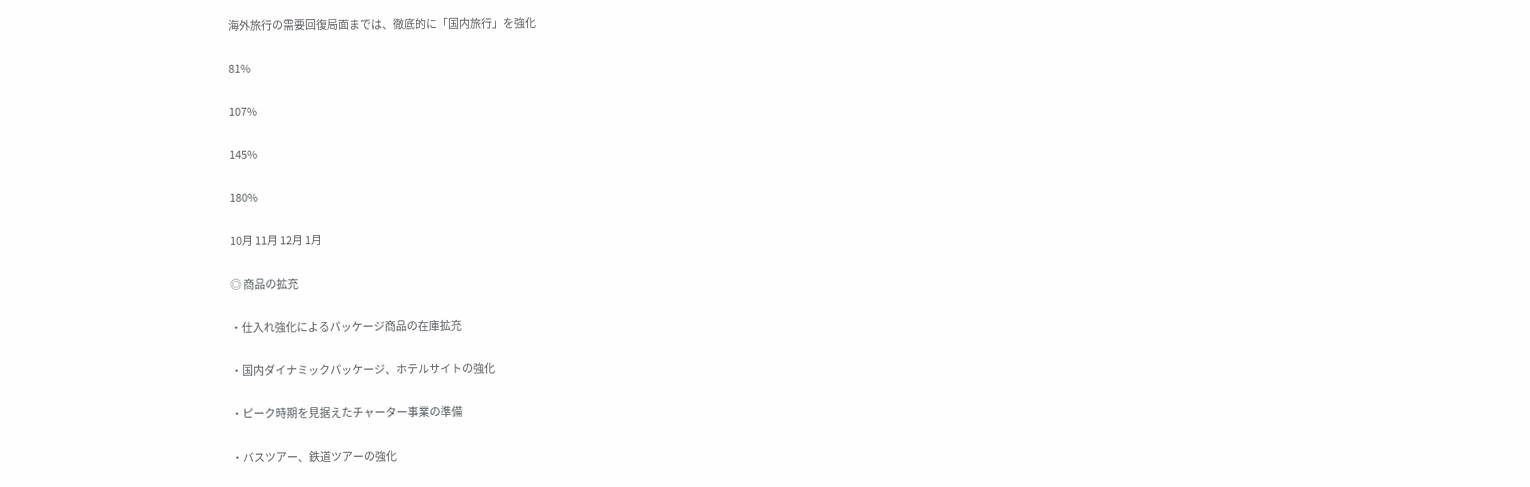海外旅行の需要回復局面までは、徹底的に「国内旅行」を強化

81%

107%

145%

180%

10月 11月 12月 1月

◎ 商品の拡充

・仕入れ強化によるパッケージ商品の在庫拡充

・国内ダイナミックパッケージ、ホテルサイトの強化

・ピーク時期を見据えたチャーター事業の準備

・バスツアー、鉄道ツアーの強化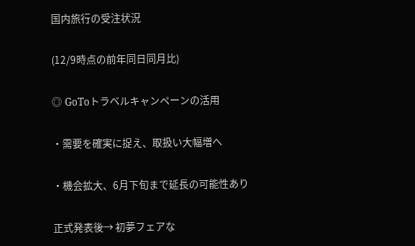国内旅行の受注状況

(12/9時点の前年同日同月比)

◎ GoToトラベルキャンペーンの活用

・需要を確実に捉え、取扱い大幅増へ

・機会拡大、6月下旬まで延長の可能性あり

正式発表後→ 初夢フェアな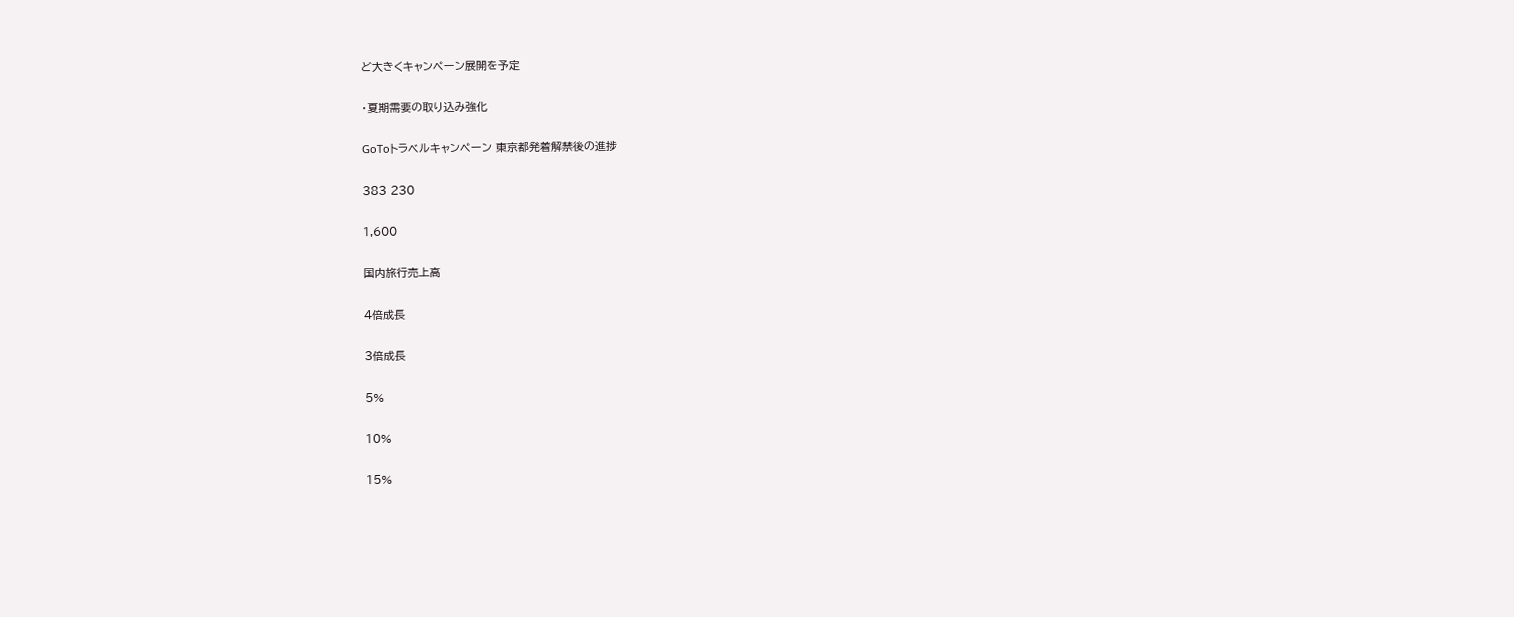ど大きくキャンペーン展開を予定

・夏期需要の取り込み強化

GoToトラベルキャンペーン 東京都発着解禁後の進捗

383 230

1,600

国内旅行売上高

4倍成長

3倍成長

5%

10%

15%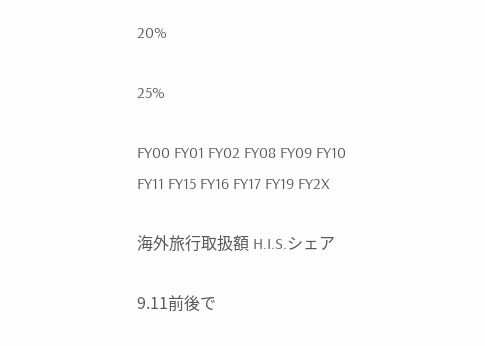20%

25%

FY00 FY01 FY02 FY08 FY09 FY10 FY11 FY15 FY16 FY17 FY19 FY2X

海外旅行取扱額 H.I.S.シェア

9.11前後で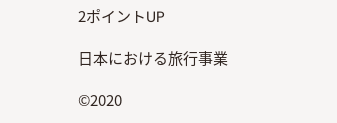2ポイントUP

日本における旅行事業

©2020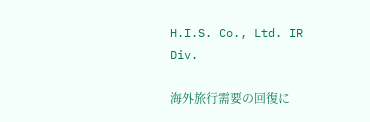H.I.S. Co., Ltd. IR Div.

海外旅行需要の回復に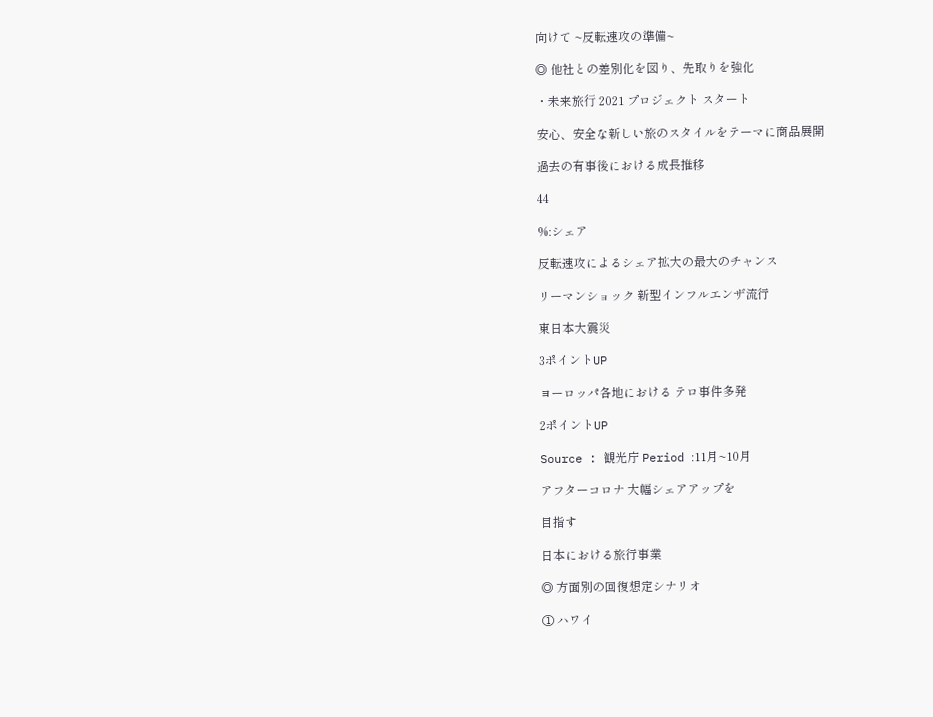向けて ~反転速攻の準備~

◎ 他社との差別化を図り、先取りを強化

・未来旅⾏ 2021 プロジェクト スタート

安心、安全な新しい旅のスタイルをテーマに商品展開

過去の有事後における成長推移

44

%:シェア

反転速攻によるシェア拡大の最大のチャンス

リーマンショック 新型インフルエンザ流行

東日本大震災

3ポイントUP

ヨーロッパ各地における テロ事件多発

2ポイントUP

Source : 観光庁 Period :11月~10月

アフターコロナ 大幅シェアアップを

目指す

日本における旅行事業

◎ 方面別の回復想定シナリオ

① ハワイ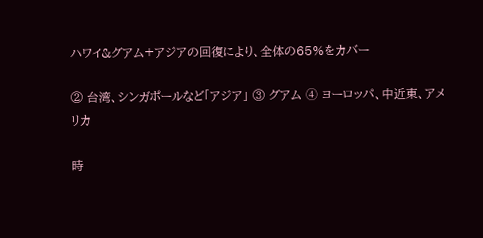ハワイ&グアム+アジアの回復により、全体の65%をカバー

② 台湾、シンガポールなど「アジア」 ③ グアム ➃ ヨーロッパ、中近東、アメリカ

時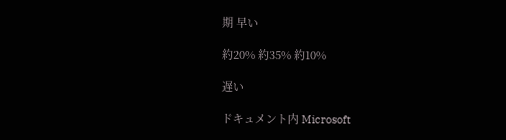期 早い

約20% 約35% 約10%

遅い

ドキュメント内 Microsoft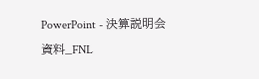PowerPoint - 決算説明会資料_FNL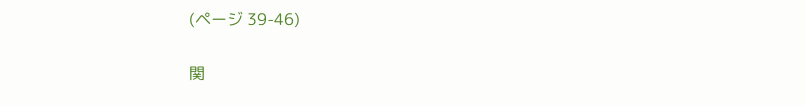(ページ 39-46)

関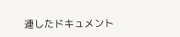連したドキュメント